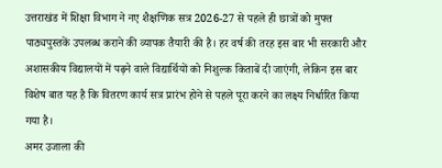उत्तराखंड में शिक्षा विभाग ने नए शैक्षणिक सत्र 2026-27 से पहले ही छात्रों को मुफ्त पाठ्यपुस्तकें उपलब्ध कराने की व्यापक तैयारी की है। हर वर्ष की तरह इस बार भी सरकारी और अशासकीय विद्यालयों में पढ़ने वाले विद्यार्थियों को निशुल्क किताबें दी जाएंगी, लेकिन इस बार विशेष बात यह है कि वितरण कार्य सत्र प्रारंभ होने से पहले पूरा करने का लक्ष्य निर्धारित किया गया है।
अमर उजाला की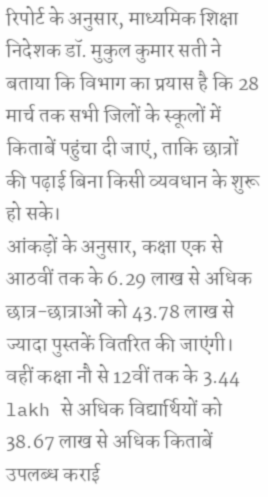रिपोर्ट के अनुसार, माध्यमिक शिक्षा निदेशक डॉ. मुकुल कुमार सती ने बताया कि विभाग का प्रयास है कि 28 मार्च तक सभी जिलों के स्कूलों में किताबें पहुंचा दी जाएं, ताकि छात्रों की पढ़ाई बिना किसी व्यवधान के शुरू हो सके।
आंकड़ों के अनुसार, कक्षा एक से आठवीं तक के 6.29 लाख से अधिक छात्र-छात्राओं को 43.78 लाख से ज्यादा पुस्तकें वितरित की जाएंगी। वहीं कक्षा नौ से 12वीं तक के 3.44 lakh से अधिक विद्यार्थियों को 38.67 लाख से अधिक किताबें उपलब्ध कराई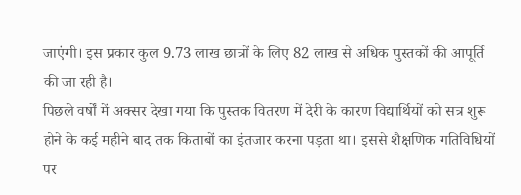जाएंगी। इस प्रकार कुल 9.73 लाख छात्रों के लिए 82 लाख से अधिक पुस्तकों की आपूर्ति की जा रही है।
पिछले वर्षों में अक्सर देखा गया कि पुस्तक वितरण में देरी के कारण विद्यार्थियों को सत्र शुरू होने के कई महीने बाद तक किताबों का इंतजार करना पड़ता था। इससे शैक्षणिक गतिविधियों पर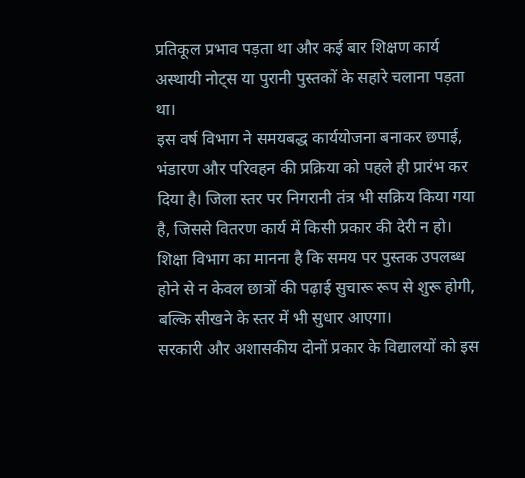प्रतिकूल प्रभाव पड़ता था और कई बार शिक्षण कार्य अस्थायी नोट्स या पुरानी पुस्तकों के सहारे चलाना पड़ता था।
इस वर्ष विभाग ने समयबद्ध कार्ययोजना बनाकर छपाई, भंडारण और परिवहन की प्रक्रिया को पहले ही प्रारंभ कर दिया है। जिला स्तर पर निगरानी तंत्र भी सक्रिय किया गया है, जिससे वितरण कार्य में किसी प्रकार की देरी न हो। शिक्षा विभाग का मानना है कि समय पर पुस्तक उपलब्ध होने से न केवल छात्रों की पढ़ाई सुचारू रूप से शुरू होगी, बल्कि सीखने के स्तर में भी सुधार आएगा।
सरकारी और अशासकीय दोनों प्रकार के विद्यालयों को इस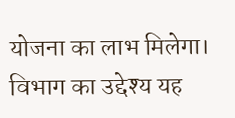योजना का लाभ मिलेगा। विभाग का उद्देश्य यह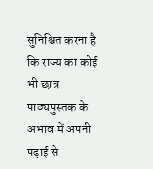सुनिश्चित करना है कि राज्य का कोई भी छात्र पाठ्यपुस्तक के अभाव में अपनी पढ़ाई से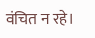वंचित न रहे।